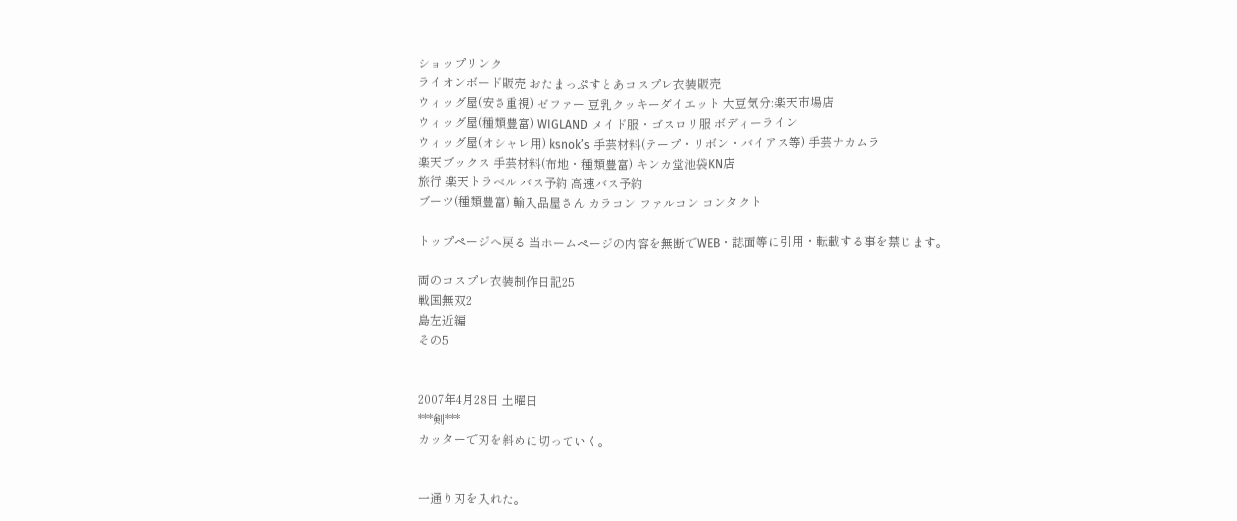ショップリンク
ライオンボード販売 おたまっぷすとあコスプレ衣装販売
ウィッグ屋(安さ重視) ゼファー 豆乳クッキーダイエット 大豆気分:楽天市場店
ウィッグ屋(種類豊富) WIGLAND メイド服・ゴスロリ服 ボディーライン
ウィッグ屋(オシャレ用) ksnok’s 手芸材料(テープ・リボン・バイアス等) 手芸ナカムラ
楽天ブックス 手芸材料(布地・種類豊富) キンカ堂池袋KN店
旅行 楽天トラベル バス予約 高速バス予約
ブーツ(種類豊富) 輸入品屋さん カラコン ファルコン コンタクト

トップページへ戻る 当ホームページの内容を無断でWEB・誌面等に引用・転載する事を禁じます。

両のコスプレ衣装制作日記25
戦国無双2
島左近編
その5


2007年4月28日 土曜日
***剣***
カッターで刃を斜めに切っていく。


一通り刃を入れた。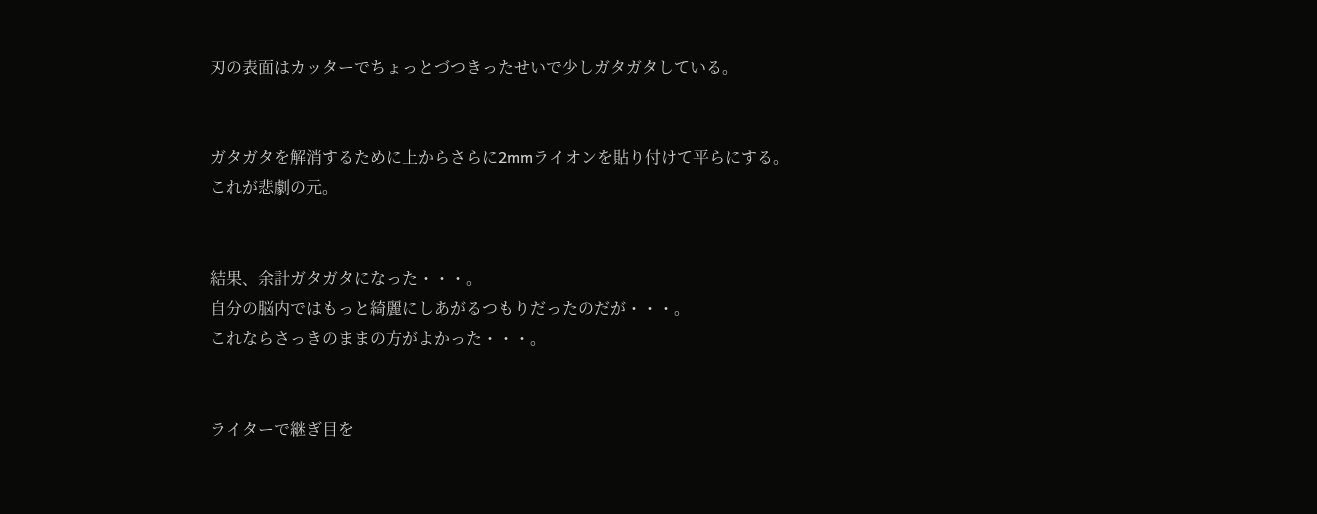刃の表面はカッターでちょっとづつきったせいで少しガタガタしている。


ガタガタを解消するために上からさらに2mmライオンを貼り付けて平らにする。
これが悲劇の元。


結果、余計ガタガタになった・・・。
自分の脳内ではもっと綺麗にしあがるつもりだったのだが・・・。
これならさっきのままの方がよかった・・・。


ライターで継ぎ目を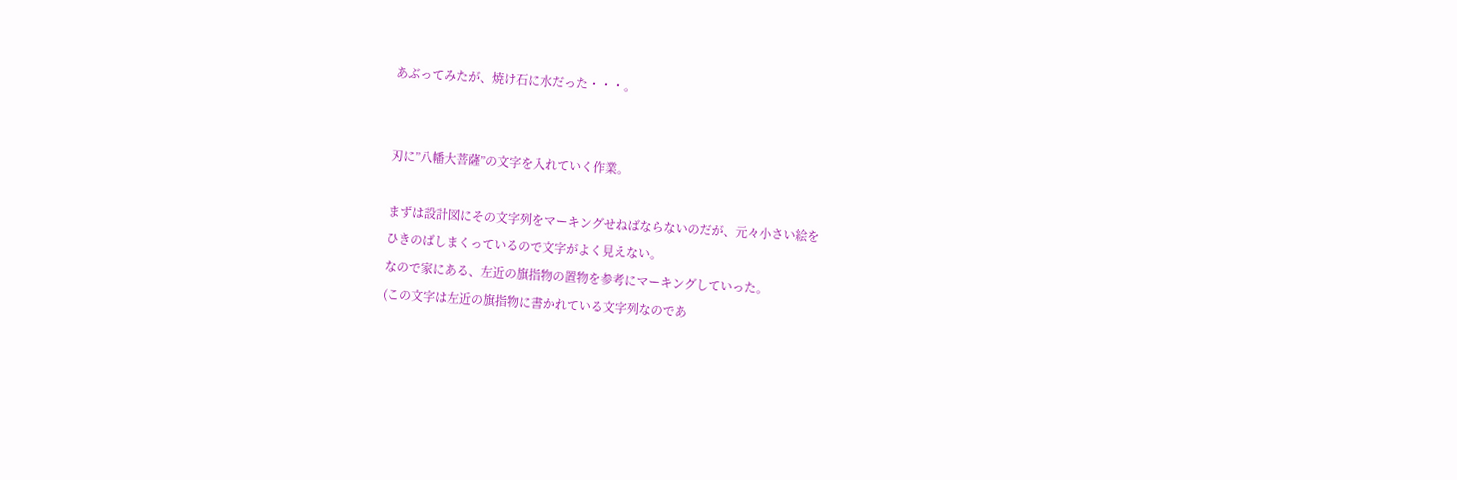あぶってみたが、焼け石に水だった・・・。


刃に”八幡大菩薩”の文字を入れていく作業。

まずは設計図にその文字列をマーキングせねばならないのだが、元々小さい絵を
ひきのばしまくっているので文字がよく見えない。
なので家にある、左近の旗指物の置物を参考にマーキングしていった。
(この文字は左近の旗指物に書かれている文字列なのであ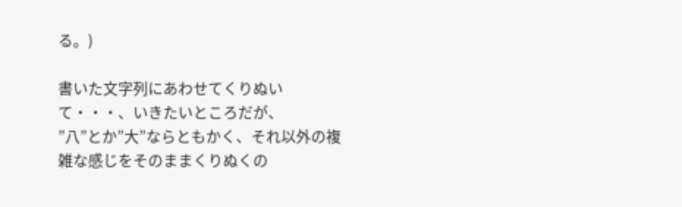る。)

書いた文字列にあわせてくりぬいて・・・、いきたいところだが、
”八”とか”大”ならともかく、それ以外の複雑な感じをそのままくりぬくの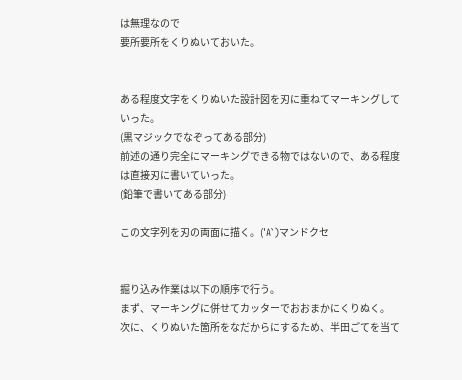は無理なので
要所要所をくりぬいておいた。


ある程度文字をくりぬいた設計図を刃に重ねてマーキングしていった。
(黒マジックでなぞってある部分)
前述の通り完全にマーキングできる物ではないので、ある程度は直接刃に書いていった。
(鉛筆で書いてある部分)

この文字列を刃の両面に描く。('A`)マンドクセ


掘り込み作業は以下の順序で行う。
まず、マーキングに併せてカッターでおおまかにくりぬく。
次に、くりぬいた箇所をなだからにするため、半田ごてを当て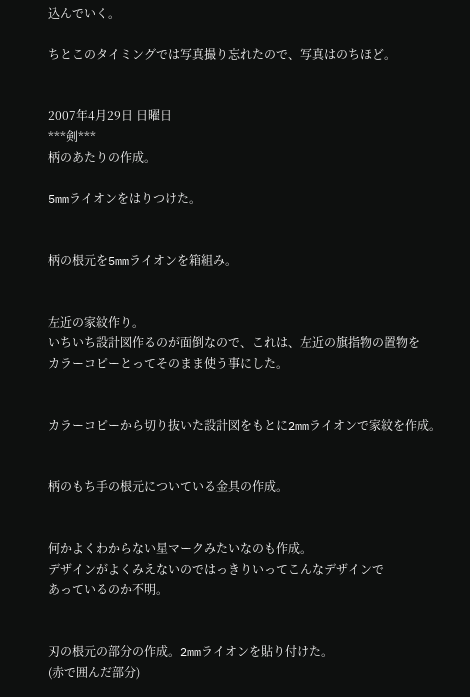込んでいく。

ちとこのタイミングでは写真撮り忘れたので、写真はのちほど。


2007年4月29日 日曜日
***剣***
柄のあたりの作成。

5mmライオンをはりつけた。


柄の根元を5mmライオンを箱組み。


左近の家紋作り。
いちいち設計図作るのが面倒なので、これは、左近の旗指物の置物を
カラーコピーとってそのまま使う事にした。


カラーコピーから切り抜いた設計図をもとに2mmライオンで家紋を作成。


柄のもち手の根元についている金具の作成。


何かよくわからない星マークみたいなのも作成。
デザインがよくみえないのではっきりいってこんなデザインで
あっているのか不明。


刃の根元の部分の作成。2mmライオンを貼り付けた。
(赤で囲んだ部分)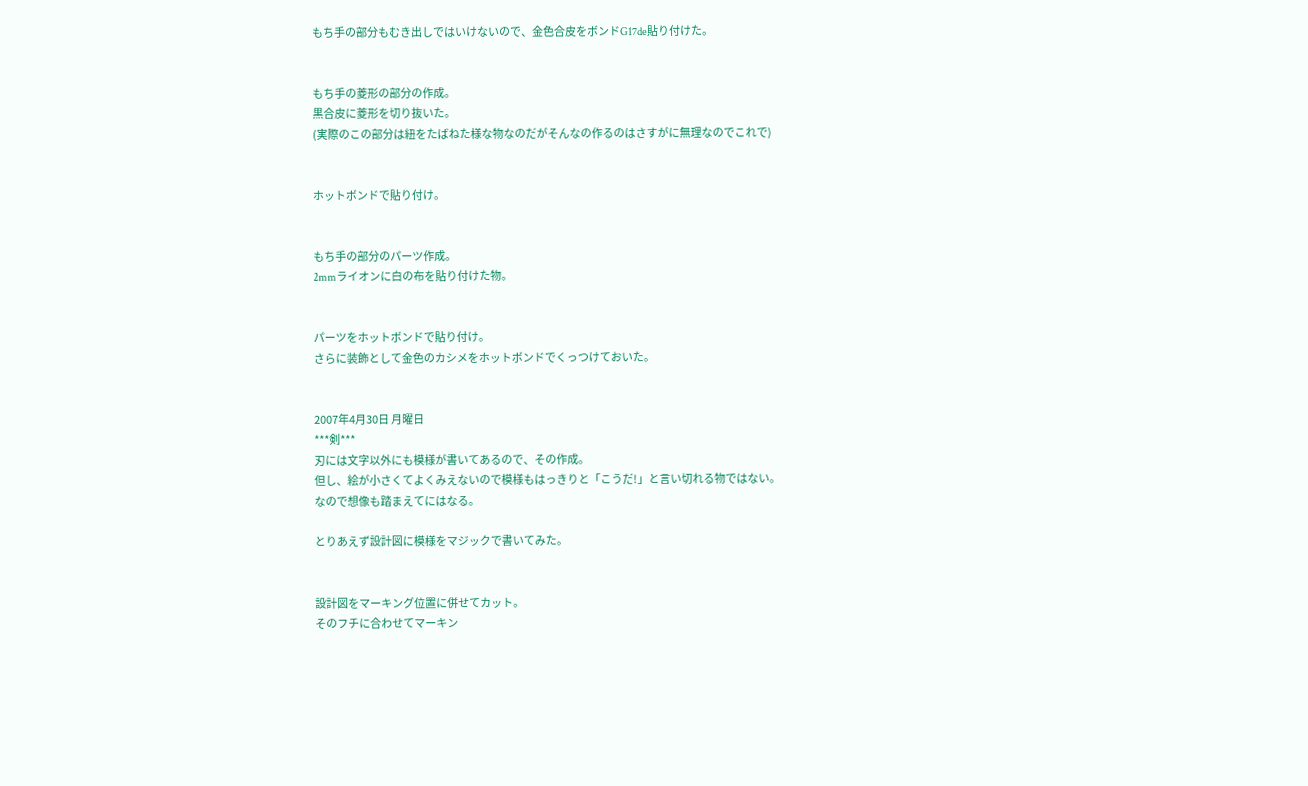もち手の部分もむき出しではいけないので、金色合皮をボンドG17de貼り付けた。


もち手の菱形の部分の作成。
黒合皮に菱形を切り抜いた。
(実際のこの部分は紐をたばねた様な物なのだがそんなの作るのはさすがに無理なのでこれで)


ホットボンドで貼り付け。


もち手の部分のパーツ作成。
2mmライオンに白の布を貼り付けた物。


パーツをホットボンドで貼り付け。
さらに装飾として金色のカシメをホットボンドでくっつけておいた。


2007年4月30日 月曜日
***剣***
刃には文字以外にも模様が書いてあるので、その作成。
但し、絵が小さくてよくみえないので模様もはっきりと「こうだ!」と言い切れる物ではない。
なので想像も踏まえてにはなる。

とりあえず設計図に模様をマジックで書いてみた。


設計図をマーキング位置に併せてカット。
そのフチに合わせてマーキン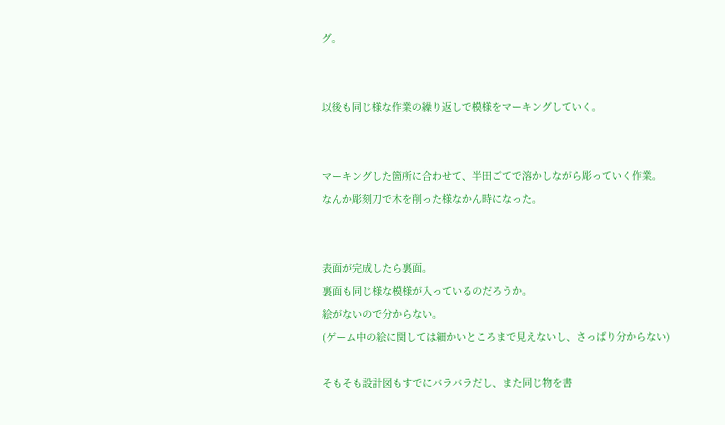グ。


以後も同じ様な作業の繰り返しで模様をマーキングしていく。


マーキングした箇所に合わせて、半田ごてで溶かしながら彫っていく作業。
なんか彫刻刀で木を削った様なかん時になった。


表面が完成したら裏面。
裏面も同じ様な模様が入っているのだろうか。
絵がないので分からない。
(ゲーム中の絵に関しては細かいところまで見えないし、さっぱり分からない)

そもそも設計図もすでにバラバラだし、また同じ物を書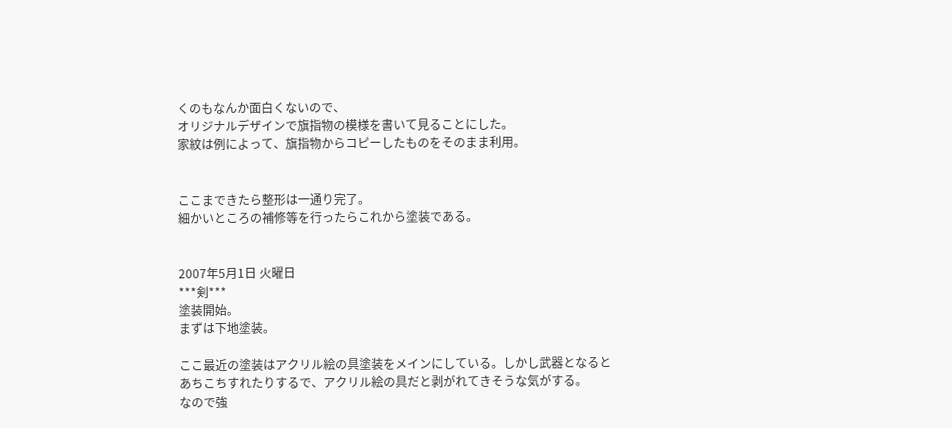くのもなんか面白くないので、
オリジナルデザインで旗指物の模様を書いて見ることにした。
家紋は例によって、旗指物からコピーしたものをそのまま利用。


ここまできたら整形は一通り完了。
細かいところの補修等を行ったらこれから塗装である。


2007年5月1日 火曜日
***剣***
塗装開始。
まずは下地塗装。

ここ最近の塗装はアクリル絵の具塗装をメインにしている。しかし武器となると
あちこちすれたりするで、アクリル絵の具だと剥がれてきそうな気がする。
なので強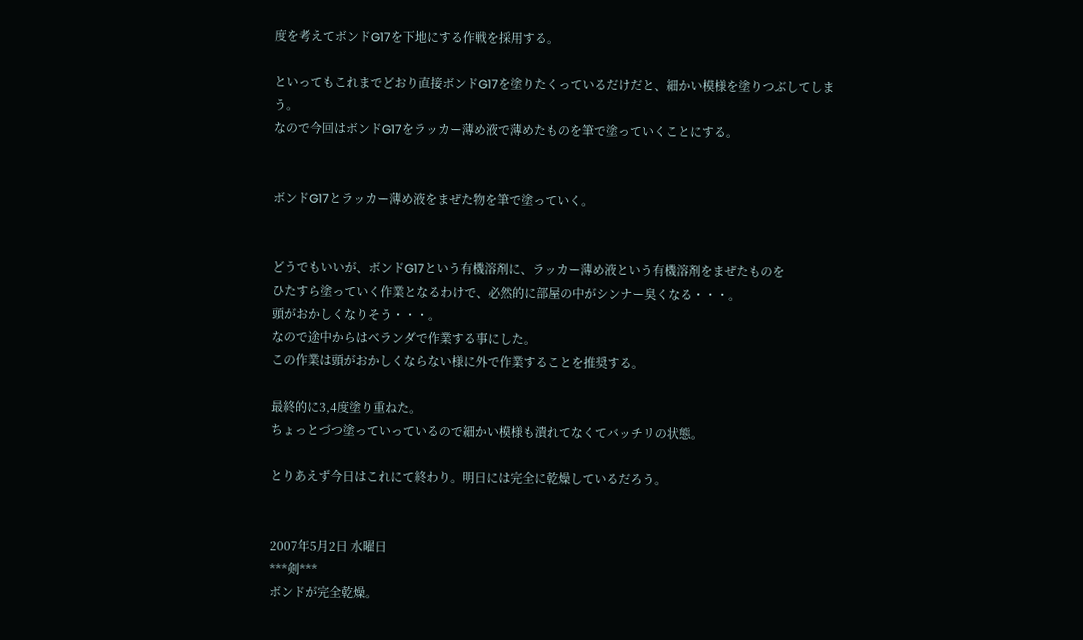度を考えてボンドG17を下地にする作戦を採用する。

といってもこれまでどおり直接ボンドG17を塗りたくっているだけだと、細かい模様を塗りつぶしてしまう。
なので今回はボンドG17をラッカー薄め液で薄めたものを筆で塗っていくことにする。


ボンドG17とラッカー薄め液をまぜた物を筆で塗っていく。


どうでもいいが、ボンドG17という有機溶剤に、ラッカー薄め液という有機溶剤をまぜたものを
ひたすら塗っていく作業となるわけで、必然的に部屋の中がシンナー臭くなる・・・。
頭がおかしくなりそう・・・。
なので途中からはベランダで作業する事にした。
この作業は頭がおかしくならない様に外で作業することを推奨する。

最終的に3,4度塗り重ねた。
ちょっとづつ塗っていっているので細かい模様も潰れてなくてバッチリの状態。

とりあえず今日はこれにて終わり。明日には完全に乾燥しているだろう。


2007年5月2日 水曜日
***剣***
ボンドが完全乾燥。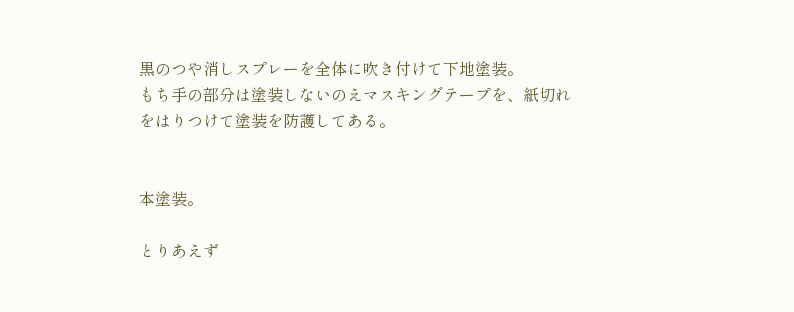黒のつや消しスプレーを全体に吹き付けて下地塗装。
もち手の部分は塗装しないのえマスキングテープを、紙切れをはりつけて塗装を防護してある。


本塗装。

とりあえず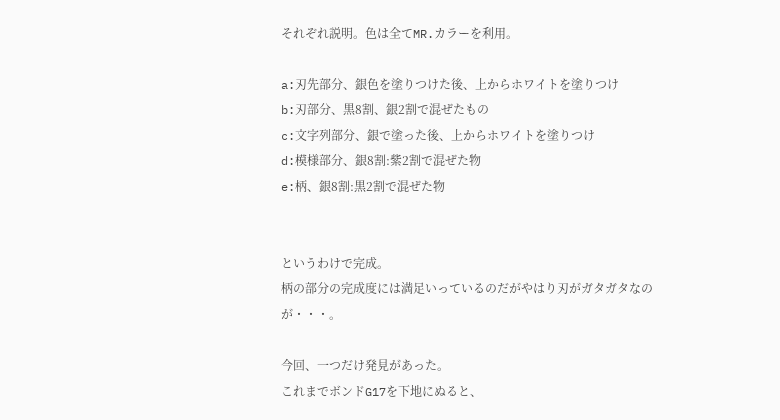それぞれ説明。色は全てMR.カラーを利用。

a:刃先部分、銀色を塗りつけた後、上からホワイトを塗りつけ
b:刃部分、黒8割、銀2割で混ぜたもの
c:文字列部分、銀で塗った後、上からホワイトを塗りつけ
d:模様部分、銀8割:紫2割で混ぜた物
e:柄、銀8割:黒2割で混ぜた物


というわけで完成。
柄の部分の完成度には満足いっているのだがやはり刃がガタガタなのが・・・。

今回、一つだけ発見があった。
これまでボンドG17を下地にぬると、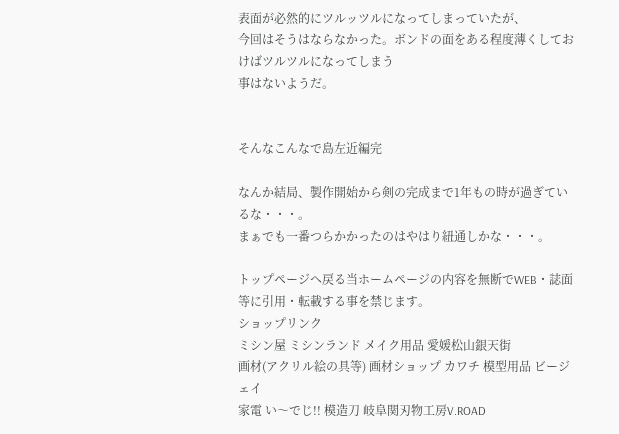表面が必然的にツルッツルになってしまっていたが、
今回はそうはならなかった。ボンドの面をある程度薄くしておけばツルツルになってしまう
事はないようだ。


そんなこんなで島左近編完

なんか結局、製作開始から剣の完成まで1年もの時が過ぎているな・・・。
まぁでも一番つらかかったのはやはり紐通しかな・・・。

トップページへ戻る当ホームページの内容を無断でWEB・誌面等に引用・転載する事を禁じます。
ショップリンク
ミシン屋 ミシンランド メイク用品 愛媛松山銀天街
画材(アクリル絵の具等) 画材ショップ カワチ 模型用品 ビージェイ
家電 い〜でじ!! 模造刀 岐阜関刃物工房V.ROAD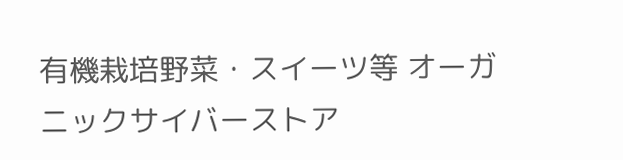有機栽培野菜・スイーツ等 オーガニックサイバーストア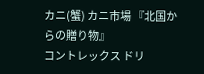カニ(蟹) カニ市場 『北国からの贈り物』
コントレックス ドリ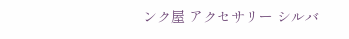ンク屋 アクセサリー シルバ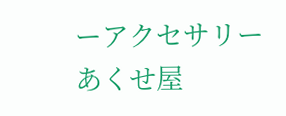ーアクセサリーあくせ屋